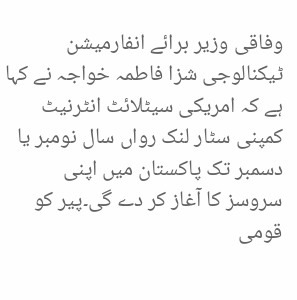وفاقی وزیر برائے انفارمیشن ٹیکنالوجی شزا فاطمہ خواجہ نے کہا ہے کہ امریکی سیٹلائٹ انٹرنیٹ کمپنی سٹار لنک رواں سال نومبر یا دسمبر تک پاکستان میں اپنی سروسز کا آغاز کر دے گی۔پیر کو قومی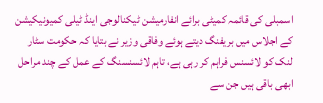اسمبلی کی قائمہ کمیٹی برائے انفارمیشن ٹیکنالوجی اینڈ ٹیلی کمیونیکیشن کے اجلاس میں بریفنگ دیتے ہوئے وفاقی وزیر نے بتایا کہ حکومت سٹار لنک کو لائسنس فراہم کر رہی ہے، تاہم لائسنسنگ کے عمل کے چند مراحل ابھی باقی ہیں جن سے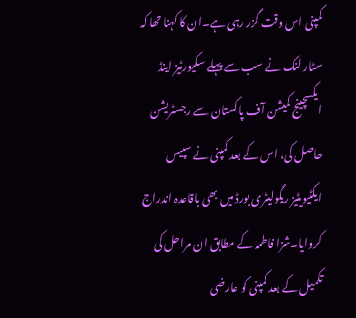کمپنی اس وقت گزر رہی ہے۔ان کا کہنا تھا کہ سٹار لنک نے سب سے پہلے سکیورٹیز اینڈ ایکسچینج کمیشن آف پاکستان سے رجسٹریشن حاصل کی، اس کے بعد کمپنی نے سپیس ایکٹیویٹیز ریگولیٹری بورڈ میں بھی باقاعدہ اندراج کروایا۔شزا فاطمہ کے مطابق ان مراحل کی تکمیل کے بعد کمپنی کو عارضی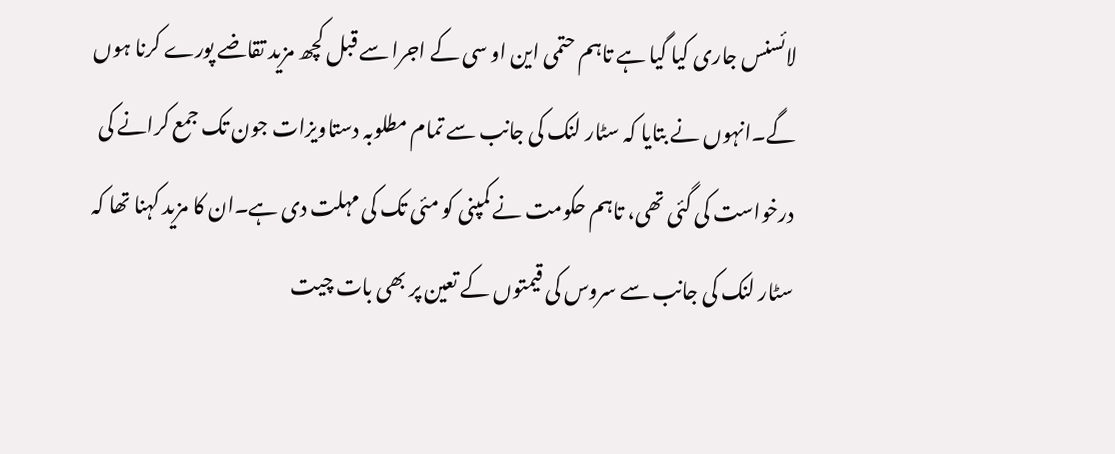لائسنس جاری کیا گیا ہے تاہم حتمی این او سی کے اجرا سے قبل کچھ مزید تقاضے پورے کرنا ہوں گے۔انہوں نے بتایا کہ سٹار لنک کی جانب سے تمام مطلوبہ دستاویزات جون تک جمع کرانے کی درخواست کی گئی تھی، تاہم حکومت نے کمپنی کو مئی تک کی مہلت دی ہے۔ان کا مزید کہنا تھا کہ سٹار لنک کی جانب سے سروس کی قیمتوں کے تعین پر بھی بات چیت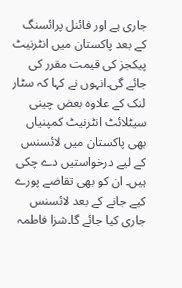جاری ہے اور فائنل پرائسنگ کے بعد پاکستان میں انٹرنیٹ پیکجز کی قیمت مقرر کی جائے گی۔انہوں نے کہا کہ سٹار لنک کے علاوہ بعض چینی سیٹلائٹ انٹرنیٹ کمپنیاں بھی پاکستان میں لائسنس کے لیے درخواستیں دے چکی ہیں۔ ان کو بھی تقاضے پورے کیے جانے کے بعد لائسنس جاری کیا جائے گا۔شزا فاطمہ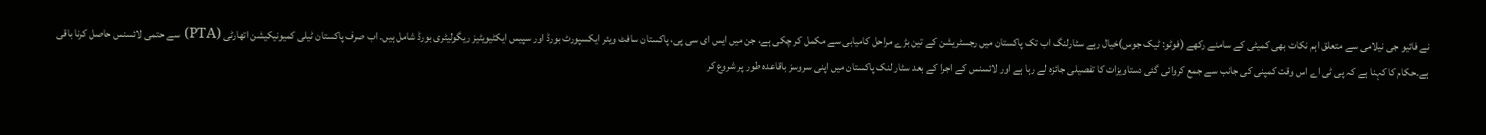نے فائیو جی نیلامی سے متعلق اہم نکات بھی کمیٹی کے سامنے رکھے (فوٹو: ٹیک جوس)خیال رہے سٹارلنگ اب تک پاکستان میں رجسٹریشن کے تین بڑے مراحل کامیابی سے مکمل کر چکی ہے، جن میں ایس ای سی پی، پاکستان سافٹ ویئر ایکسپورٹ بورڈ اور سپیس ایکٹیویٹیز ریگولیٹری بورڈ شامل ہیں۔ اب صرف پاکستان ٹیلی کمیونیکیشن اتھارٹی (PTA) سے حتمی لائسنس حاصل کرنا باقی ہے۔حکام کا کہنا ہے کہ پی ٹی اے اس وقت کمپنی کی جانب سے جمع کروائی گئی دستاویزات کا تفصیلی جائزہ لے رہا ہے اور لائسنس کے اجرا کے بعد سٹار لنک پاکستان میں اپنی سروسز باقاعدہ طور پر شروع کر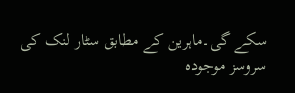سکے گی۔ماہرین کے مطابق سٹار لنک کی سروسز موجودہ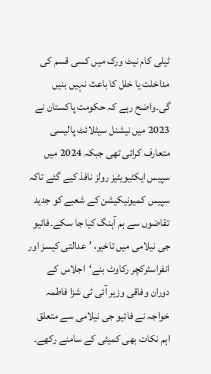ٹیلی کام نیٹ ورک میں کسی قسم کی مداخلت یا خلل کا باعث نہیں بنیں گی۔واضح رہے کہ حکومت پاکستان نے 2023 میں نیشنل سیٹلائٹ پالیسی متعارف کرائی تھی جبکہ 2024 میں سپیس ایکٹیویٹیز رولز نافذ کیے گئے تاکہ سپیس کمیونیکیشن کے شعبے کو جدید تقاضوں سے ہم آہنگ کیا جا سکے۔فائیو جی نیلامی میں تاخیر، ’عدالتی کیسز اور انفراسٹرکچر رکاوٹ بنے‘اجلاس کے دوران وفاقی وزیر آئی ٹی شزا فاطمہ خواجہ نے فائیو جی نیلامی سے متعلق اہم نکات بھی کمیٹی کے سامنے رکھے۔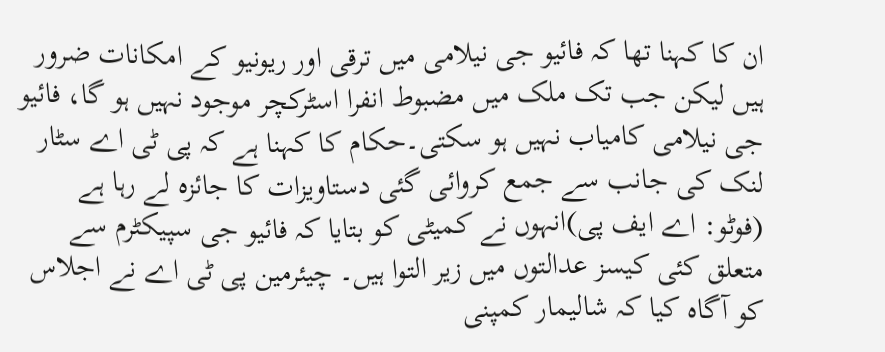ان کا کہنا تھا کہ فائیو جی نیلامی میں ترقی اور ریونیو کے امکانات ضرور ہیں لیکن جب تک ملک میں مضبوط انفرا اسٹرکچر موجود نہیں ہو گا، فائیو جی نیلامی کامیاب نہیں ہو سکتی۔حکام کا کہنا ہے کہ پی ٹی اے سٹار لنک کی جانب سے جمع کروائی گئی دستاویزات کا جائزہ لے رہا ہے (فوٹو: اے ایف پی)انہوں نے کمیٹی کو بتایا کہ فائیو جی سپیکٹرم سے متعلق کئی کیسز عدالتوں میں زیر التوا ہیں۔ چیئرمین پی ٹی اے نے اجلاس کو آگاہ کیا کہ شالیمار کمپنی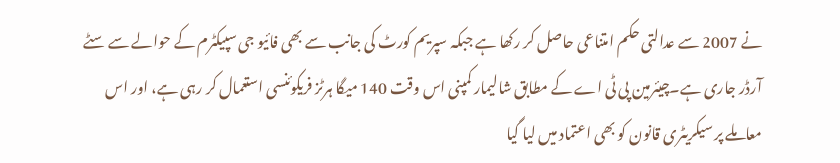نے 2007 سے عدالتی حکم امتناعی حاصل کر رکھا ہے جبکہ سپریم کورٹ کی جانب سے بھی فائیو جی سپیکٹرم کے حوالے سے سٹے آرڈر جاری ہے۔چیئرمین پی ٹی اے کے مطابق شالیمار کمپنی اس وقت 140 میگا ہرٹز فریکوئنسی استعمال کر رہی ہے، اور اس معاملے پر سیکریٹری قانون کو بھی اعتماد میں لیا گیا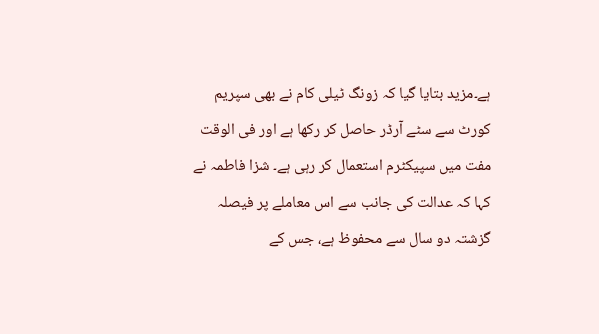ہے۔مزید بتایا گیا کہ زونگ ٹیلی کام نے بھی سپریم کورٹ سے سٹے آرڈر حاصل کر رکھا ہے اور فی الوقت مفت میں سپیکٹرم استعمال کر رہی ہے۔ شزا فاطمہ نے کہا کہ عدالت کی جانب سے اس معاملے پر فیصلہ گزشتہ دو سال سے محفوظ ہے، جس کے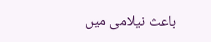باعث نیلامی میں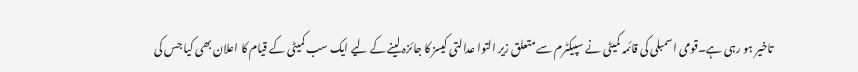تاخیر ہو رہی ہے۔قومی اسمبلی کی قائمہ کمیٹی نے سپیکٹرم سے متعلق زیر التوا عدالتی کیسز کا جائزہ لینے کے لیے ایک سب کمیٹی کے قیام کا اعلان بھی کیا جس کی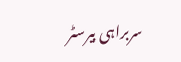سربراہی بیرسٹر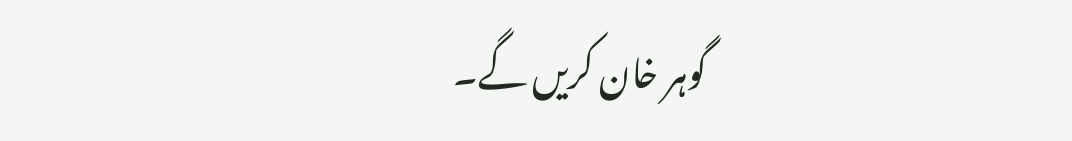گوہر خان کریں گے۔